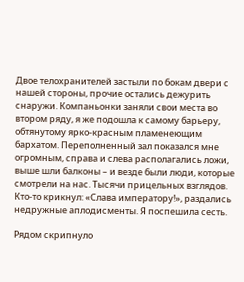Двое телохранителей застыли по бокам двери с нашей стороны, прочие остались дежурить снаружи. Компаньонки заняли свои места во втором ряду, я же подошла к самому барьеру, обтянутому ярко-красным пламенеющим бархатом. Переполненный зал показался мне огромным, справа и слева располагались ложи, выше шли балконы – и везде были люди, которые смотрели на нас. Тысячи прицельных взглядов. Кто-то крикнул: «Слава императору!», раздались недружные аплодисменты. Я поспешила сесть.

Рядом скрипнуло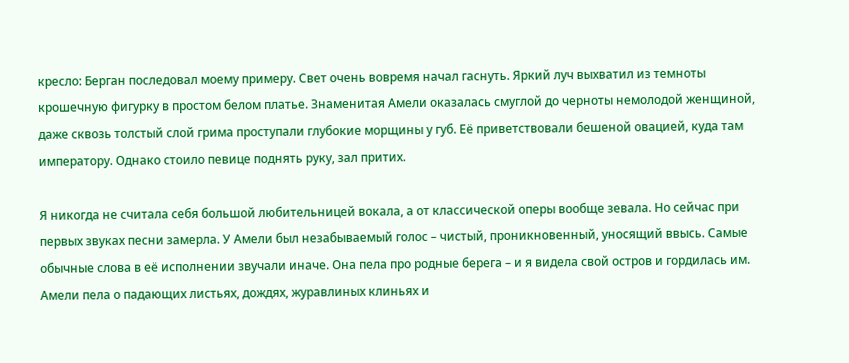кресло: Берган последовал моему примеру. Свет очень вовремя начал гаснуть. Яркий луч выхватил из темноты крошечную фигурку в простом белом платье. Знаменитая Амели оказалась смуглой до черноты немолодой женщиной, даже сквозь толстый слой грима проступали глубокие морщины у губ. Её приветствовали бешеной овацией, куда там императору. Однако стоило певице поднять руку, зал притих.

Я никогда не считала себя большой любительницей вокала, а от классической оперы вообще зевала. Но сейчас при первых звуках песни замерла. У Амели был незабываемый голос – чистый, проникновенный, уносящий ввысь. Самые обычные слова в её исполнении звучали иначе. Она пела про родные берега – и я видела свой остров и гордилась им. Амели пела о падающих листьях, дождях, журавлиных клиньях и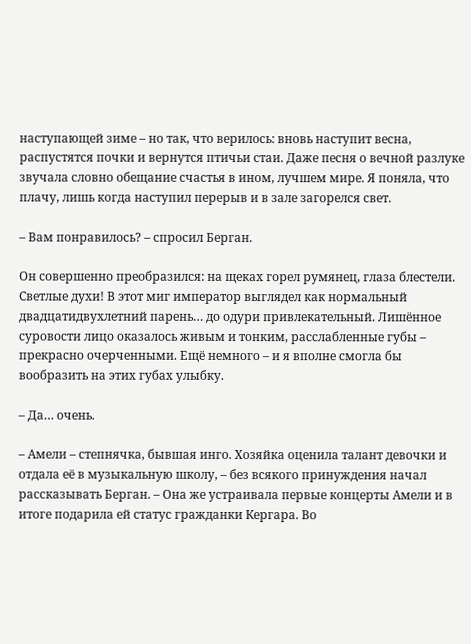наступающей зиме – но так, что верилось: вновь наступит весна, распустятся почки и вернутся птичьи стаи. Даже песня о вечной разлуке звучала словно обещание счастья в ином, лучшем мире. Я поняла, что плачу, лишь когда наступил перерыв и в зале загорелся свет.

– Вам понравилось? – спросил Берган.

Он совершенно преобразился: на щеках горел румянец, глаза блестели. Светлые духи! В этот миг император выглядел как нормальный двадцатидвухлетний парень… до одури привлекательный. Лишённое суровости лицо оказалось живым и тонким, расслабленные губы – прекрасно очерченными. Ещё немного – и я вполне смогла бы вообразить на этих губах улыбку.

– Да… очень.

– Амели – степнячка, бывшая инго. Хозяйка оценила талант девочки и отдала её в музыкальную школу, – без всякого принуждения начал рассказывать Берган. – Она же устраивала первые концерты Амели и в итоге подарила ей статус гражданки Кергара. Во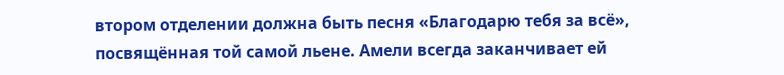втором отделении должна быть песня «Благодарю тебя за всё», посвящённая той самой льене. Амели всегда заканчивает ей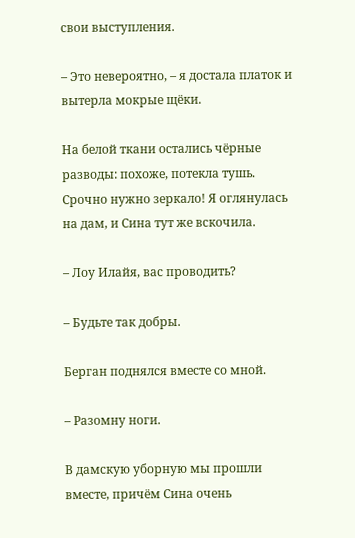свои выступления.

– Это невероятно, – я достала платок и вытерла мокрые щёки.

На белой ткани остались чёрные разводы: похоже, потекла тушь. Срочно нужно зеркало! Я оглянулась на дам, и Сина тут же вскочила.

– Лоу Илайя, вас проводить?

– Будьте так добры.

Берган поднялся вместе со мной.

– Разомну ноги.

В дамскую уборную мы прошли вместе, причём Сина очень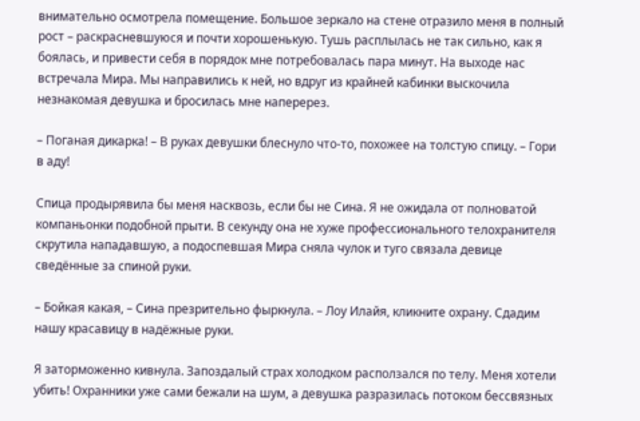внимательно осмотрела помещение. Большое зеркало на стене отразило меня в полный рост – раскрасневшуюся и почти хорошенькую. Тушь расплылась не так сильно, как я боялась, и привести себя в порядок мне потребовалась пара минут. На выходе нас встречала Мира. Мы направились к ней, но вдруг из крайней кабинки выскочила незнакомая девушка и бросилась мне наперерез.

– Поганая дикарка! – В руках девушки блеснуло что-то, похожее на толстую спицу. – Гори в аду!

Спица продырявила бы меня насквозь, если бы не Сина. Я не ожидала от полноватой компаньонки подобной прыти. В секунду она не хуже профессионального телохранителя скрутила нападавшую, а подоспевшая Мира сняла чулок и туго связала девице сведённые за спиной руки.

– Бойкая какая, – Сина презрительно фыркнула. – Лоу Илайя, кликните охрану. Сдадим нашу красавицу в надёжные руки.

Я заторможенно кивнула. Запоздалый страх холодком расползался по телу. Меня хотели убить! Охранники уже сами бежали на шум, а девушка разразилась потоком бессвязных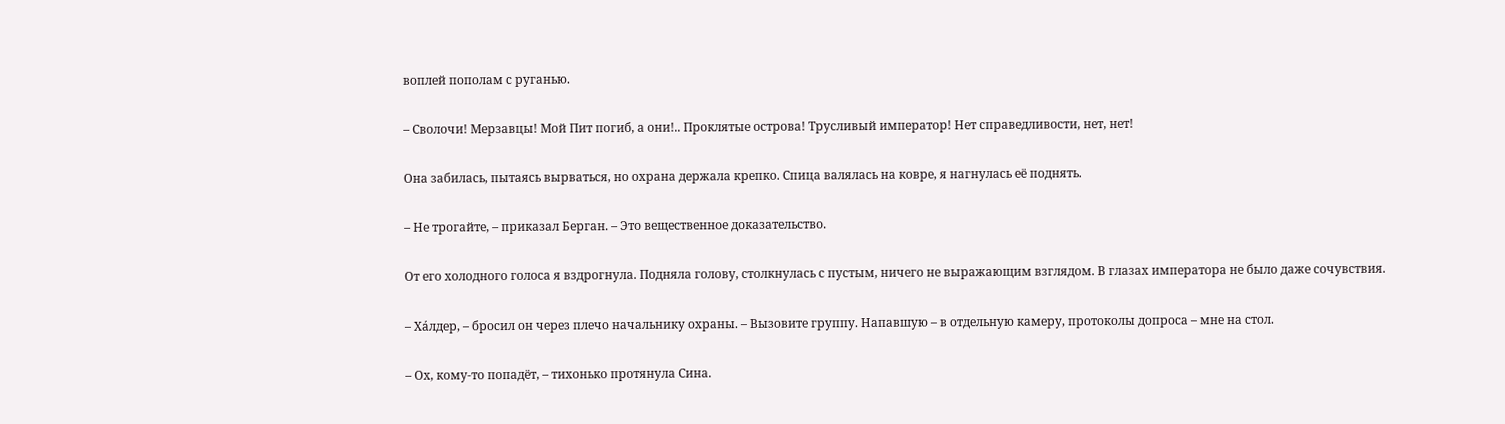воплей пополам с руганью.

– Сволочи! Мерзавцы! Мой Пит погиб, а они!.. Проклятые острова! Трусливый император! Нет справедливости, нет, нет!

Она забилась, пытаясь вырваться, но охрана держала крепко. Спица валялась на ковре, я нагнулась её поднять.

– Не трогайте, – приказал Берган. – Это вещественное доказательство.

От его холодного голоса я вздрогнула. Подняла голову, столкнулась с пустым, ничего не выражающим взглядом. В глазах императора не было даже сочувствия.

– Хáлдер, – бросил он через плечо начальнику охраны. – Вызовите группу. Напавшую – в отдельную камеру, протоколы допроса – мне на стол.

– Ох, кому-то попадёт, – тихонько протянула Сина.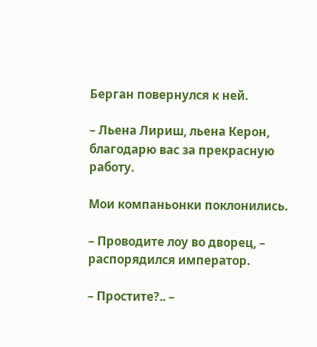Берган повернулся к ней.

– Льена Лириш, льена Керон, благодарю вас за прекрасную работу.

Мои компаньонки поклонились.

– Проводите лоу во дворец, – распорядился император.

– Простите?.. –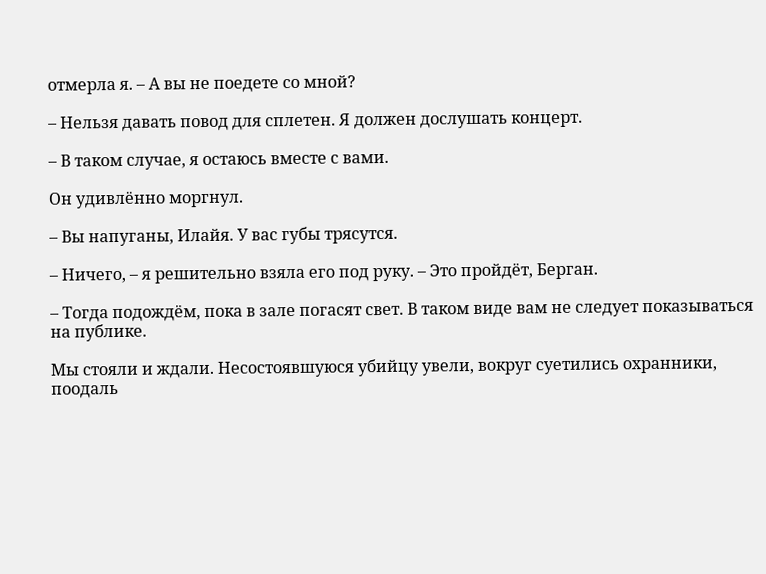отмерла я. – А вы не поедете со мной?

– Нельзя давать повод для сплетен. Я должен дослушать концерт.

– В таком случае, я остаюсь вместе с вами.

Он удивлённо моргнул.

– Вы напуганы, Илайя. У вас губы трясутся.

– Ничего, – я решительно взяла его под руку. – Это пройдёт, Берган.

– Тогда подождём, пока в зале погасят свет. В таком виде вам не следует показываться на публике.

Мы стояли и ждали. Несостоявшуюся убийцу увели, вокруг суетились охранники, поодаль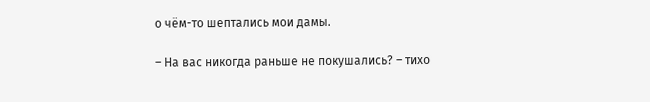о чём-то шептались мои дамы.

– На вас никогда раньше не покушались? – тихо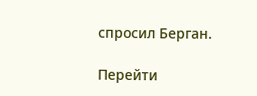спросил Берган.

Перейти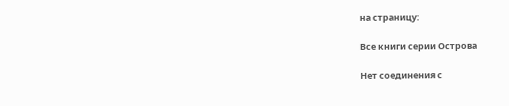на страницу:

Все книги серии Острова

Нет соединения с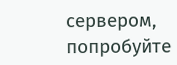сервером, попробуйте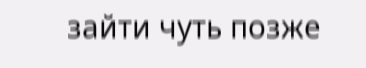зайти чуть позже